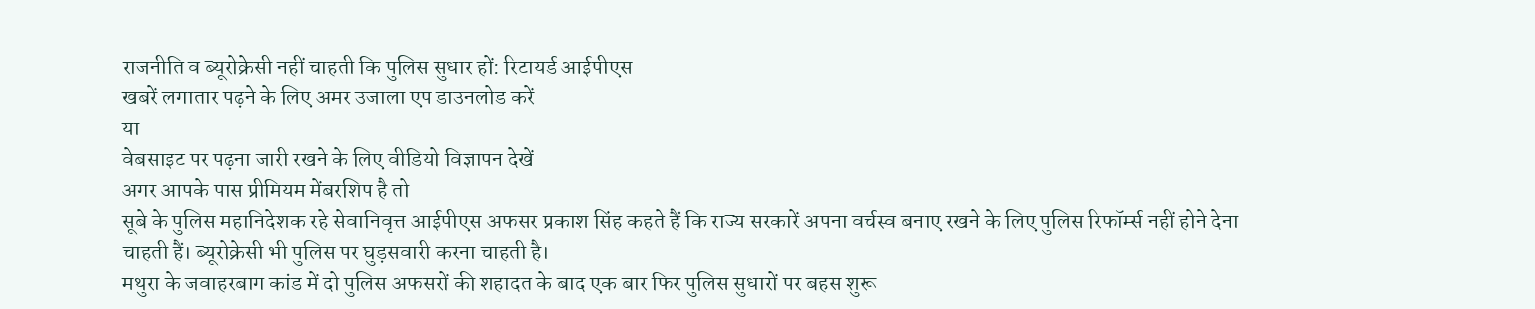राजनीति व ब्यूरोक्रेसी नहीं चाहती कि पुलिस सुधार हों: रिटायर्ड आईपीएस
खबरें लगातार पढ़ने के लिए अमर उजाला एप डाउनलोड करें
या
वेबसाइट पर पढ़ना जारी रखने के लिए वीडियो विज्ञापन देखें
अगर आपके पास प्रीमियम मेंबरशिप है तो
सूबे के पुलिस महानिदेशक रहे सेवानिवृत्त आईपीएस अफसर प्रकाश सिंह कहते हैं कि राज्य सरकारें अपना वर्चस्व बनाए रखने के लिए पुलिस रिफॉर्म्स नहीं होने देना चाहती हैं। ब्यूरोक्रेसी भी पुलिस पर घुड़सवारी करना चाहती है।
मथुरा के जवाहरबाग कांड में दो पुलिस अफसरों की शहादत के बाद एक बार फिर पुलिस सुधारों पर बहस शुरू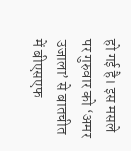हो गई है। इस मसले पर गुरुवार को ‘अमर उजाला’ से बातचीत में बीएसएफ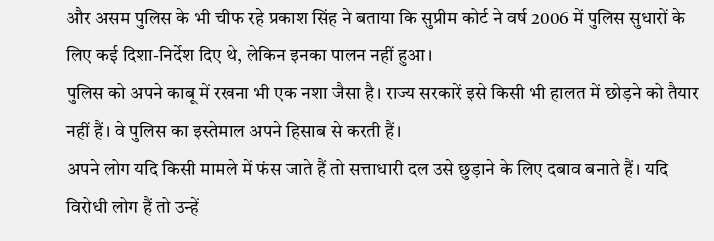और असम पुलिस के भी चीफ रहे प्रकाश सिंह ने बताया कि सुप्रीम कोर्ट ने वर्ष 2006 में पुलिस सुधारों के लिए कई दिशा-निर्देश दिए थे, लेकिन इनका पालन नहीं हुआ।
पुलिस को अपने काबू में रखना भी एक नशा जैसा है। राज्य सरकारें इसे किसी भी हालत में छोड़ने को तैयार नहीं हैं। वे पुलिस का इस्तेमाल अपने हिसाब से करती हैं।
अपने लोग यदि किसी मामले में फंस जाते हैं तो सत्ताधारी दल उसे छुड़ाने के लिए दबाव बनाते हैं। यदि विरोधी लोग हैं तो उन्हें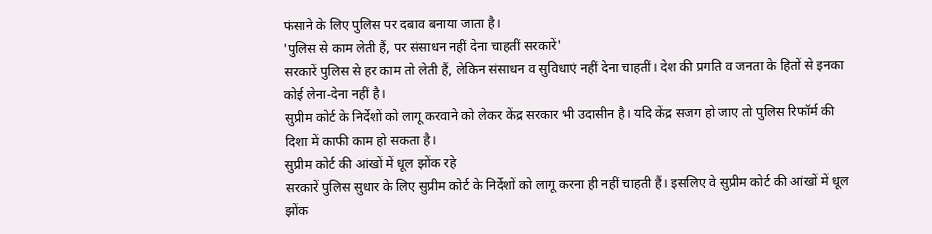फंसाने के लिए पुलिस पर दबाव बनाया जाता है।
'पुलिस से काम लेती हैं, पर संसाधन नहीं देना चाहतीं सरकारें'
सरकारें पुलिस से हर काम तो लेती हैं, लेकिन संसाधन व सुविधाएं नहीं देना चाहतीं। देश की प्रगति व जनता के हितों से इनका कोई लेना-देना नहीं है।
सुप्रीम कोर्ट के निर्देशों को लागू करवाने को लेकर केंद्र सरकार भी उदासीन है। यदि केंद्र सजग हो जाए तो पुलिस रिफॉर्म की दिशा में काफी काम हो सकता है।
सुप्रीम कोर्ट की आंखों में धूल झोंक रहे
सरकारें पुलिस सुधार के लिए सुप्रीम कोर्ट के निर्देशों को लागू करना ही नहीं चाहती हैं। इसलिए वे सुप्रीम कोर्ट की आंखों में धूल झोंक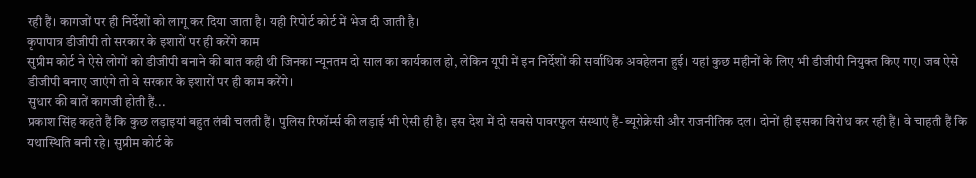रही हैं। कागजों पर ही निर्देशों को लागू कर दिया जाता है। यही रिपोर्ट कोर्ट में भेज दी जाती है।
कृपापात्र डीजीपी तो सरकार के इशारों पर ही करेंगे काम
सुप्रीम कोर्ट ने ऐसे लोगों को डीजीपी बनाने की बात कही थी जिनका न्यूनतम दो साल का कार्यकाल हो, लेकिन यूपी में इन निर्देशों की सर्वाधिक अवहेलना हुई। यहां कुछ महीनों के लिए भी डीजीपी नियुक्त किए गए। जब ऐसे डीजीपी बनाए जाएंगे तो वे सरकार के इशारों पर ही काम करेंगे।
सुधार की बातें कागजी होती हैं...
प्रकाश सिंह कहते हैं कि कुछ लड़ाइयां बहुत लंबी चलती हैं। पुलिस रिफॉर्म्स की लड़ाई भी ऐसी ही है। इस देश में दो सबसे पावरफुल संस्थाएं हैं-ब्यूरोक्रेसी और राजनीतिक दल। दोनों ही इसका विरोध कर रही हैं। वे चाहती हैं कि यथास्थिति बनी रहे। सुप्रीम कोर्ट के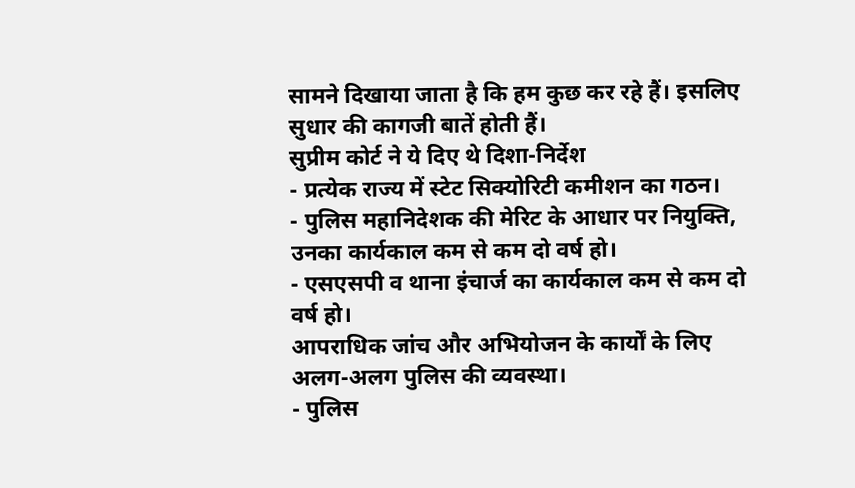सामने दिखाया जाता है कि हम कुछ कर रहे हैं। इसलिए सुधार की कागजी बातें होती हैं।
सुप्रीम कोर्ट ने ये दिए थे दिशा-निर्देश
- प्रत्येक राज्य में स्टेट सिक्योरिटी कमीशन का गठन।
- पुलिस महानिदेशक की मेरिट के आधार पर नियुक्ति, उनका कार्यकाल कम से कम दो वर्ष हो।
- एसएसपी व थाना इंचार्ज का कार्यकाल कम से कम दो वर्ष हो।
आपराधिक जांच और अभियोजन के कार्यों के लिए अलग-अलग पुलिस की व्यवस्था।
- पुलिस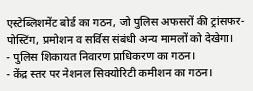एस्टेब्लिशमेंट बोर्ड का गठन, जो पुलिस अफसरों की ट्रांसफर-पोस्टिंग, प्रमोशन व सर्विस संबंधी अन्य मामलों को देखेगा।
- पुलिस शिकायत निवारण प्राधिकरण का गठन।
- केंद्र स्तर पर नेशनल सिक्योरिटी कमीशन का गठन।